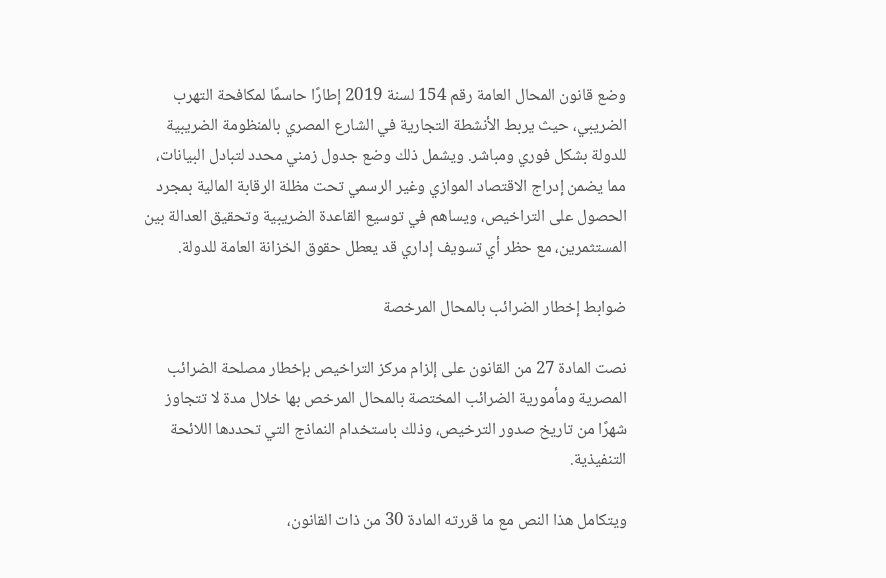وضع قانون المحال العامة رقم 154 لسنة 2019 إطارًا حاسمًا لمكافحة التهرب الضريبي، حيث يربط الأنشطة التجارية في الشارع المصري بالمنظومة الضريبية للدولة بشكل فوري ومباشر. ويشمل ذلك وضع جدول زمني محدد لتبادل البيانات، مما يضمن إدراج الاقتصاد الموازي وغير الرسمي تحت مظلة الرقابة المالية بمجرد الحصول على التراخيص، ويساهم في توسيع القاعدة الضريبية وتحقيق العدالة بين المستثمرين، مع حظر أي تسويف إداري قد يعطل حقوق الخزانة العامة للدولة.

ضوابط إخطار الضرائب بالمحال المرخصة

نصت المادة 27 من القانون على إلزام مركز التراخيص بإخطار مصلحة الضرائب المصرية ومأمورية الضرائب المختصة بالمحال المرخص بها خلال مدة لا تتجاوز شهرًا من تاريخ صدور الترخيص، وذلك باستخدام النماذج التي تحددها اللائحة التنفيذية.

ويتكامل هذا النص مع ما قررته المادة 30 من ذات القانون،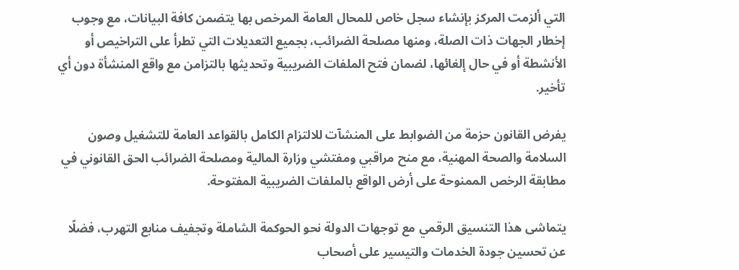التي ألزمت المركز بإنشاء سجل خاص للمحال العامة المرخص بها يتضمن كافة البيانات، مع وجوب إخطار الجهات ذات الصلة، ومنها مصلحة الضرائب، بجميع التعديلات التي تطرأ على التراخيص أو الأنشطة أو في حال إلغائها، لضمان فتح الملفات الضريبية وتحديثها بالتزامن مع واقع المنشأة دون أي تأخير.

يفرض القانون حزمة من الضوابط على المنشآت للالتزام الكامل بالقواعد العامة للتشغيل وصون السلامة والصحة المهنية، مع منح مراقبي ومفتشي وزارة المالية ومصلحة الضرائب الحق القانوني في مطابقة الرخص الممنوحة على أرض الواقع بالملفات الضريبية المفتوحة.

يتماشى هذا التنسيق الرقمي مع توجهات الدولة نحو الحوكمة الشاملة وتجفيف منابع التهرب، فضلًا عن تحسين جودة الخدمات والتيسير على أصحاب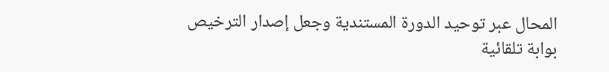المحال عبر توحيد الدورة المستندية وجعل إصدار الترخيص بوابة تلقائية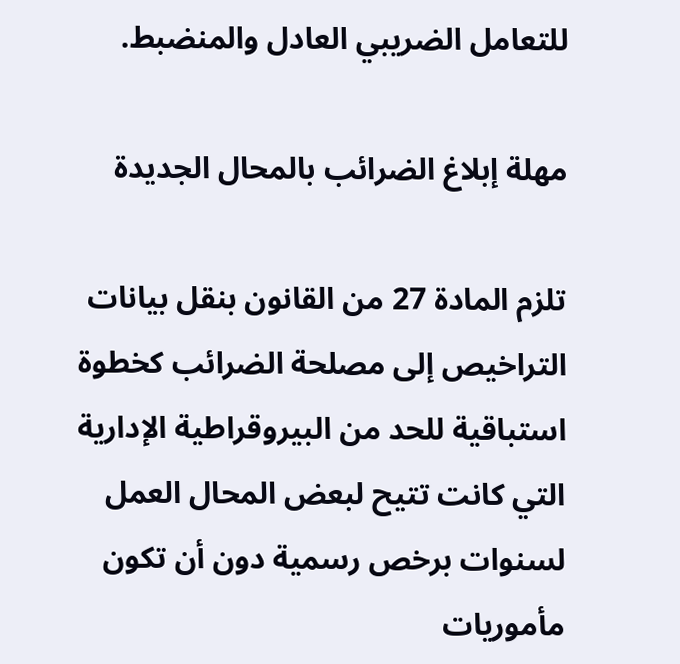للتعامل الضريبي العادل والمنضبط.

مهلة إبلاغ الضرائب بالمحال الجديدة

تلزم المادة 27 من القانون بنقل بيانات التراخيص إلى مصلحة الضرائب كخطوة استباقية للحد من البيروقراطية الإدارية التي كانت تتيح لبعض المحال العمل لسنوات برخص رسمية دون أن تكون مأموريات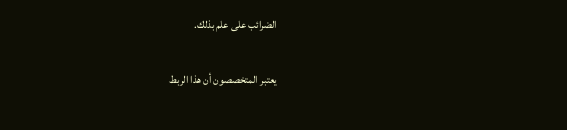الضرائب على علم بذلك.

يعتبر المتخصصون أن هذا الربط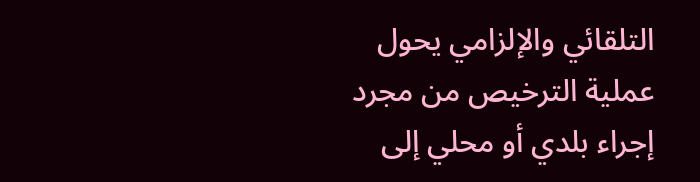التلقائي والإلزامي يحول عملية الترخيص من مجرد إجراء بلدي أو محلي إلى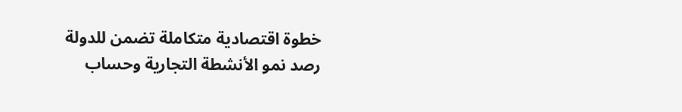خطوة اقتصادية متكاملة تضمن للدولة رصد نمو الأنشطة التجارية وحساب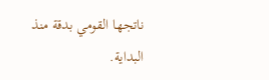ناتجها القومي بدقة منذ البداية.